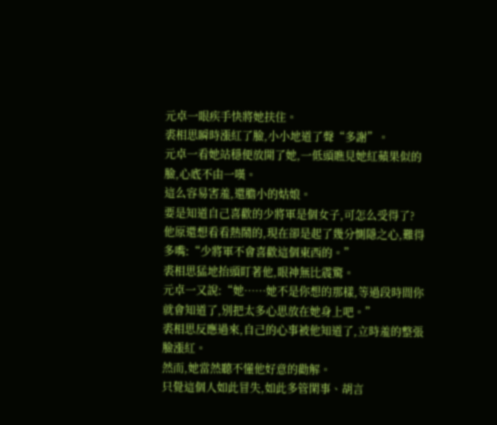元卓一眼疾手快將她扶住。
裘相思瞬時漲紅了臉,小小地道了聲“多謝”。
元卓一看她站穩便放開了她,一低頭瞧見她紅蘋果似的臉,心底不由一嘆。
這么容易害羞,還膽小的姑娘。
要是知道自己喜歡的少將軍是個女子,可怎么受得了?
他原還想看看熱鬧的,現在卻是起了幾分惻隱之心,難得多嘴:“少將軍不會喜歡這個東西的。”
裘相思猛地抬頭盯著他,眼神無比震驚。
元卓一又說:“她……她不是你想的那樣,等過段時間你就會知道了,別把太多心思放在她身上吧。”
裘相思反應過來,自己的心事被他知道了,立時羞的整張臉漲紅。
然而,她當然聽不懂他好意的勸解。
只覺這個人如此冒失,如此多管閑事、胡言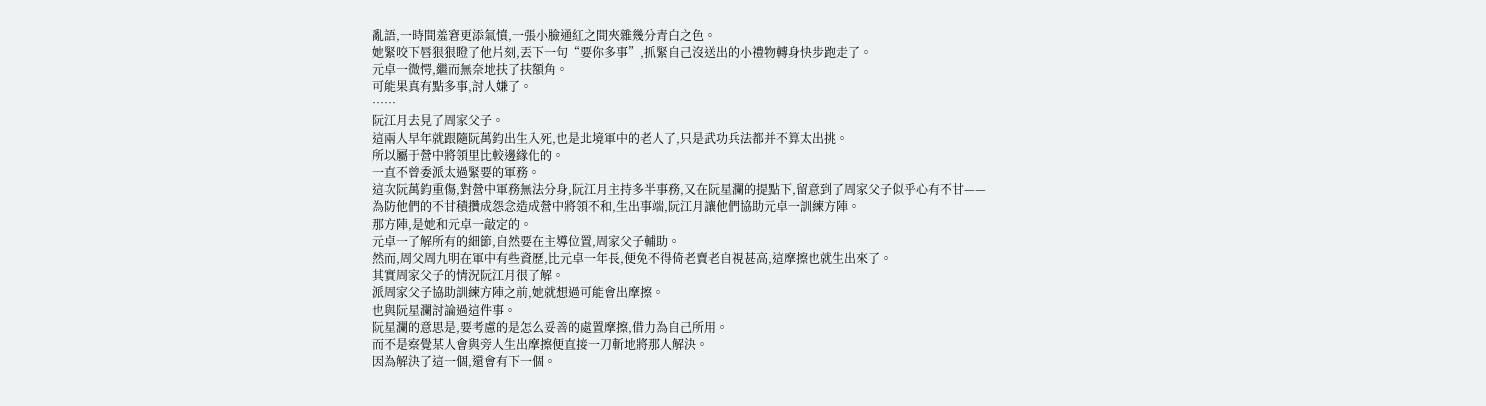亂語,一時間羞窘更添氣憤,一張小臉通紅之間夾雜幾分青白之色。
她緊咬下唇狠狠瞪了他片刻,丟下一句“要你多事”,抓緊自己沒送出的小禮物轉身快步跑走了。
元卓一微愕,繼而無奈地扶了扶額角。
可能果真有點多事,討人嫌了。
……
阮江月去見了周家父子。
這兩人早年就跟隨阮萬鈞出生入死,也是北境軍中的老人了,只是武功兵法都并不算太出挑。
所以屬于營中將領里比較邊緣化的。
一直不曾委派太過緊要的軍務。
這次阮萬鈞重傷,對營中軍務無法分身,阮江月主持多半事務,又在阮星瀾的提點下,留意到了周家父子似乎心有不甘——
為防他們的不甘積攢成怨念造成營中將領不和,生出事端,阮江月讓他們協助元卓一訓練方陣。
那方陣,是她和元卓一敲定的。
元卓一了解所有的細節,自然要在主導位置,周家父子輔助。
然而,周父周九明在軍中有些資歷,比元卓一年長,便免不得倚老賣老自視甚高,這摩擦也就生出來了。
其實周家父子的情況阮江月很了解。
派周家父子協助訓練方陣之前,她就想過可能會出摩擦。
也與阮星瀾討論過這件事。
阮星瀾的意思是,要考慮的是怎么妥善的處置摩擦,借力為自己所用。
而不是察覺某人會與旁人生出摩擦便直接一刀斬地將那人解決。
因為解決了這一個,還會有下一個。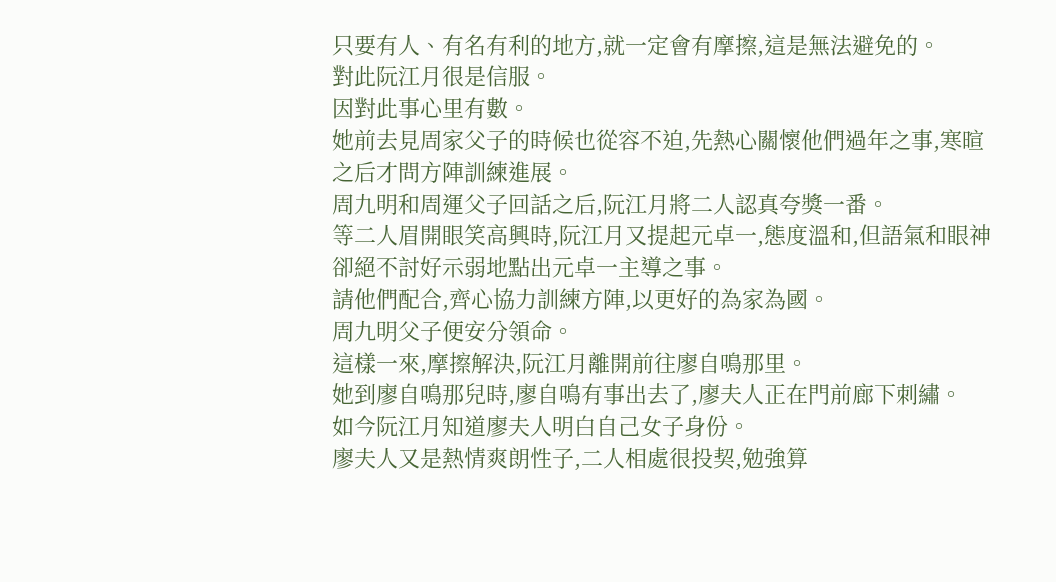只要有人、有名有利的地方,就一定會有摩擦,這是無法避免的。
對此阮江月很是信服。
因對此事心里有數。
她前去見周家父子的時候也從容不迫,先熱心關懷他們過年之事,寒暄之后才問方陣訓練進展。
周九明和周運父子回話之后,阮江月將二人認真夸獎一番。
等二人眉開眼笑高興時,阮江月又提起元卓一,態度溫和,但語氣和眼神卻絕不討好示弱地點出元卓一主導之事。
請他們配合,齊心協力訓練方陣,以更好的為家為國。
周九明父子便安分領命。
這樣一來,摩擦解決,阮江月離開前往廖自鳴那里。
她到廖自鳴那兒時,廖自鳴有事出去了,廖夫人正在門前廊下刺繡。
如今阮江月知道廖夫人明白自己女子身份。
廖夫人又是熱情爽朗性子,二人相處很投契,勉強算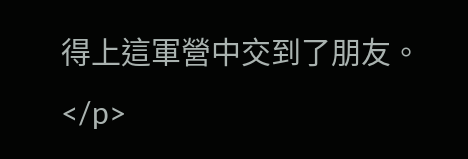得上這軍營中交到了朋友。</p>